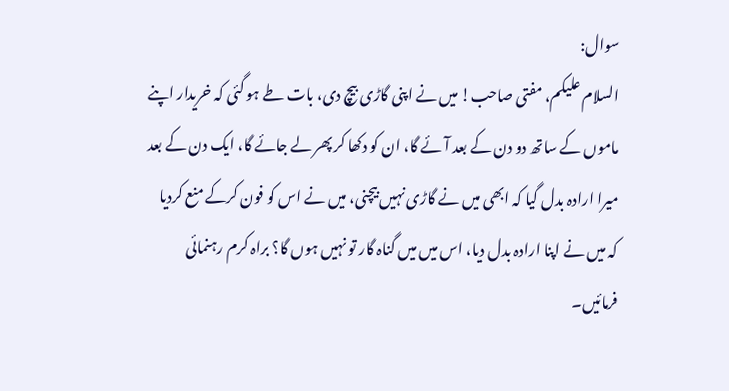سوال:
السلام علیکم، مفتی صاحب! میں نے اپنی گاڑی بیچ دی، بات طے ہو گئی کہ خریدار اپنے ماموں کے ساتھ دو دن کے بعد آئے گا، ان کو دکھا کر پھر لے جائے گا، ایک دن کے بعد میرا ارادہ بدل گیا کہ ابھی میں نے گاڑی نہیں بیچنی، میں نے اس کو فون کرکے منع کردیا کہ میں نے اپنا ارادہ بدل دیا، اس میں میں گناہ گار تو نہیں ہوں گا؟ براہ کرم رہنمائی فرمائیں۔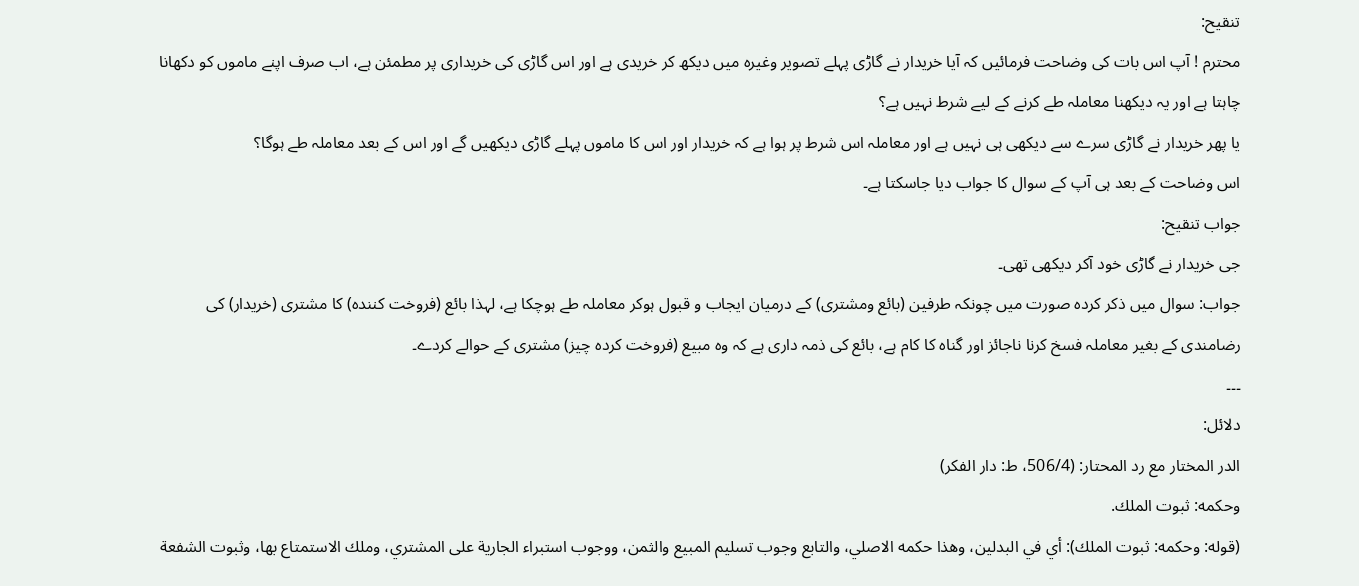تنقیح:
محترم ! آپ اس بات کی وضاحت فرمائیں کہ آیا خریدار نے گاڑی پہلے تصویر وغیرہ میں دیکھ کر خریدی ہے اور اس گاڑی کی خریداری پر مطمئن ہے، اب صرف اپنے ماموں کو دکھانا چاہتا ہے اور یہ دیکھنا معاملہ طے کرنے کے لیے شرط نہیں ہے؟
یا پھر خریدار نے گاڑی سرے سے دیکھی ہی نہیں ہے اور معاملہ اس شرط پر ہوا ہے کہ خریدار اور اس کا ماموں پہلے گاڑی دیکھیں گے اور اس کے بعد معاملہ طے ہوگا؟
اس وضاحت کے بعد ہی آپ کے سوال کا جواب دیا جاسکتا ہے۔
جواب تنقیح:
جی خریدار نے گاڑی خود آکر دیکھی تھی۔
جواب: سوال میں ذکر کردہ صورت میں چونکہ طرفین (بائع ومشتری) کے درمیان ایجاب و قبول ہوکر معاملہ طے ہوچکا ہے، لہذا بائع (فروخت کنندہ) کا مشتری (خریدار) کی رضامندی کے بغیر معاملہ فسخ کرنا ناجائز اور گناہ کا کام ہے، بائع کی ذمہ داری ہے کہ وہ مبیع (فروخت کردہ چیز) مشتری کے حوالے کردے۔
۔۔۔
دلائل:
الدر المختار مع رد المحتار: (506/4، ط: دار الفکر)
وحكمه: ثبوت الملك.
(قوله: وحكمه: ثبوت الملك): أي في البدلين، وهذا حكمه الاصلي، والتابع وجوب تسليم المبيع والثمن، ووجوب استبراء الجارية على المشتري، وملك الاستمتاع بها، وثبوت الشفعة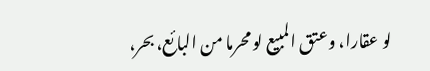لو عقارا، وعتق المبيع لو محرما من البائع، بحر،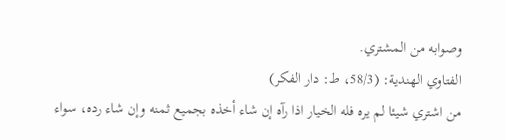وصوابه من المشتري.
الفتاوي الهندية: (58/3، ط: دار الفكر)
من اشتري شيئا لم يره فله الخيار اذا رآه إن شاء أخذه بجميع ثمنه وإن شاء رده، سواء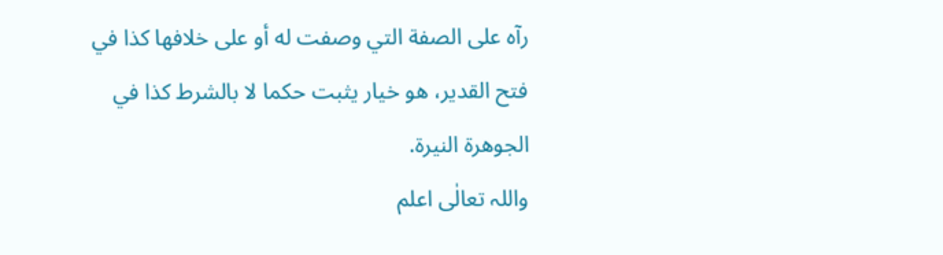رآه على الصفة التي وصفت له أو على خلافها كذا في فتح القدير، هو خيار يثبت حكما لا بالشرط كذا في الجوهرة النيرة.
واللہ تعالٰی اعلم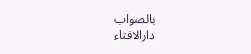بالصواب
دارالافتاء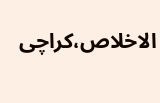الاخلاص،کراچی